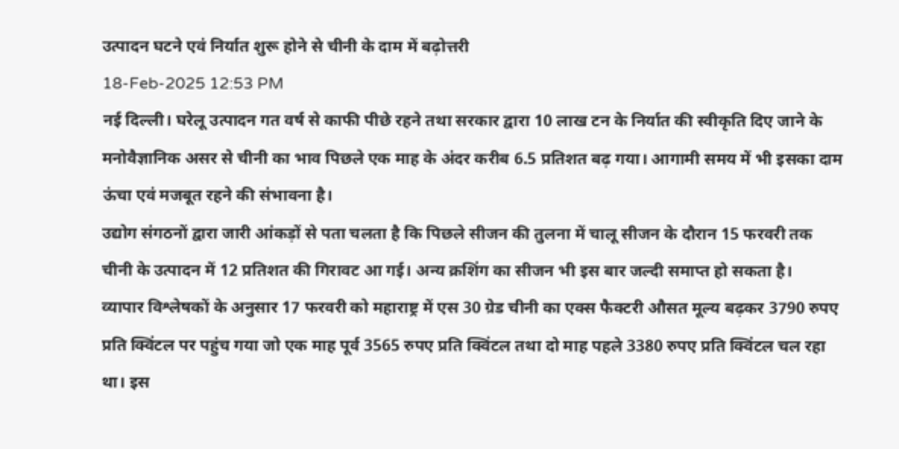उत्पादन घटने एवं निर्यात शुरू होने से चीनी के दाम में बढ़ोत्तरी
18-Feb-2025 12:53 PM
नई दिल्ली। घरेलू उत्पादन गत वर्ष से काफी पीछे रहने तथा सरकार द्वारा 10 लाख टन के निर्यात की स्वीकृति दिए जाने के मनोवैज्ञानिक असर से चीनी का भाव पिछले एक माह के अंदर करीब 6.5 प्रतिशत बढ़ गया। आगामी समय में भी इसका दाम ऊंचा एवं मजबूत रहने की संभावना है।
उद्योग संगठनों द्वारा जारी आंकड़ों से पता चलता है कि पिछले सीजन की तुलना में चालू सीजन के दौरान 15 फरवरी तक चीनी के उत्पादन में 12 प्रतिशत की गिरावट आ गई। अन्य क्रशिंग का सीजन भी इस बार जल्दी समाप्त हो सकता है।
व्यापार विश्लेषकों के अनुसार 17 फरवरी को महाराष्ट्र में एस 30 ग्रेड चीनी का एक्स फैक्टरी औसत मूल्य बढ़कर 3790 रुपए प्रति क्विंटल पर पहुंच गया जो एक माह पूर्व 3565 रुपए प्रति क्विंटल तथा दो माह पहले 3380 रुपए प्रति क्विंटल चल रहा था। इस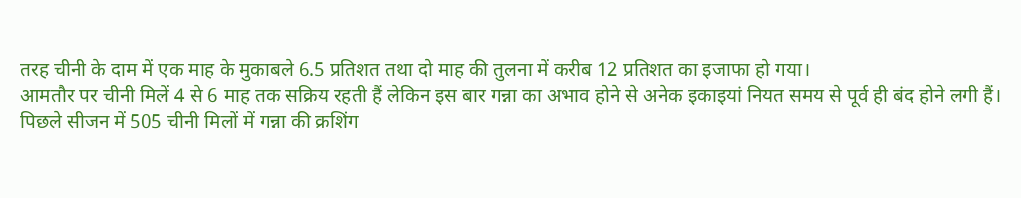तरह चीनी के दाम में एक माह के मुकाबले 6.5 प्रतिशत तथा दो माह की तुलना में करीब 12 प्रतिशत का इजाफा हो गया।
आमतौर पर चीनी मिलें 4 से 6 माह तक सक्रिय रहती हैं लेकिन इस बार गन्ना का अभाव होने से अनेक इकाइयां नियत समय से पूर्व ही बंद होने लगी हैं।
पिछले सीजन में 505 चीनी मिलों में गन्ना की क्रशिंग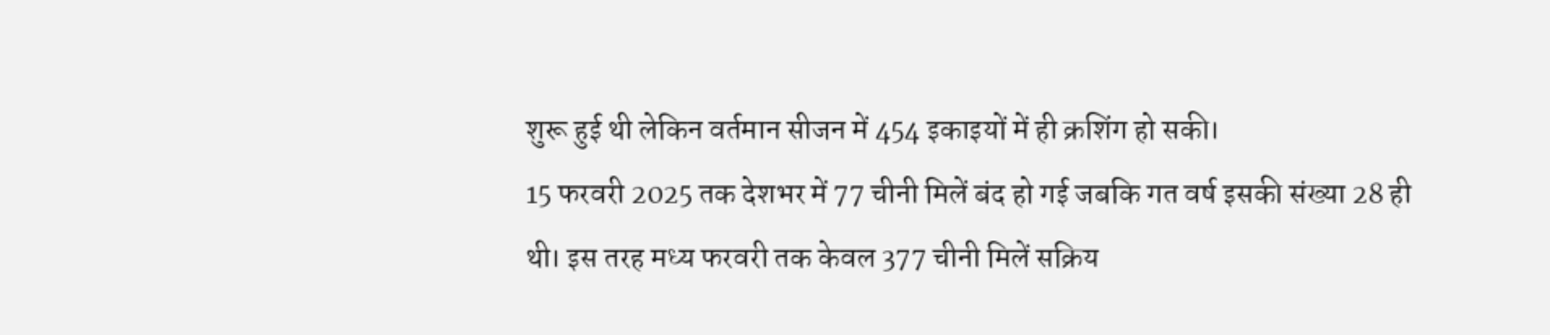शुरू हुई थी लेकिन वर्तमान सीजन में 454 इकाइयों में ही क्रशिंग हो सकी।
15 फरवरी 2025 तक देशभर में 77 चीनी मिलें बंद हो गई जबकि गत वर्ष इसकी संख्या 28 ही थी। इस तरह मध्य फरवरी तक केवल 377 चीनी मिलें सक्रिय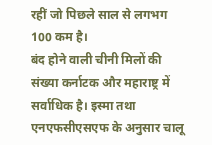रहीं जो पिछले साल से लगभग 100 कम है।
बंद होने वाली चीनी मिलों की संख्या कर्नाटक और महाराष्ट्र में सर्वाधिक है। इस्मा तथा एनएफसीएसएफ के अनुसार चालू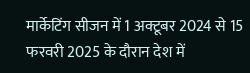मार्केटिंग सीजन में 1 अक्टूबर 2024 से 15 फरवरी 2025 के दौरान देश में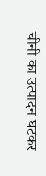चीनी का उत्पादन घटकर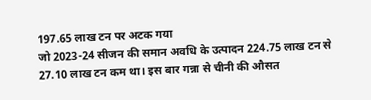197.65 लाख टन पर अटक गया
जो 2023-24 सीजन की समान अवधि के उत्पादन 224.75 लाख टन से 27.10 लाख टन कम था। इस बार गन्ना से चीनी की औसत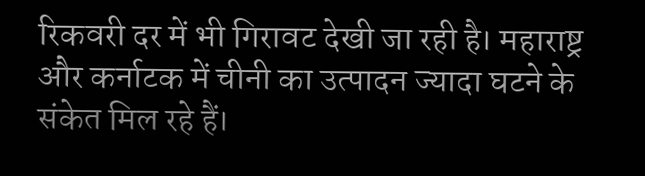रिकवरी दर में भी गिरावट देखी जा रही है। महाराष्ट्र और कर्नाटक में चीनी का उत्पादन ज्यादा घटने के संकेत मिल रहे हैं।